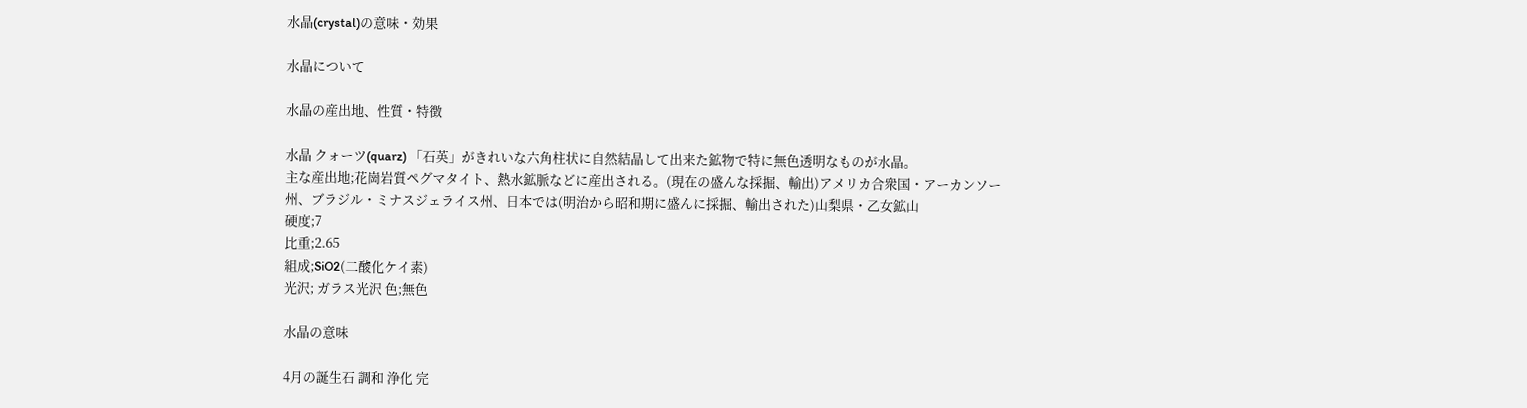水晶(crystal)の意味・効果

水晶について

水晶の産出地、性質・特徴

水晶 クォーツ(quarz) 「石英」がきれいな六角柱状に自然結晶して出来た鉱物で特に無色透明なものが水晶。
主な産出地;花崗岩質ペグマタイト、熱水鉱脈などに産出される。(現在の盛んな採掘、輸出)アメリカ合衆国・アーカンソー州、ブラジル・ミナスジェライス州、日本では(明治から昭和期に盛んに採掘、輸出された)山梨県・乙女鉱山
硬度;7
比重;2.65
組成;SiO2(二酸化ケイ素)
光沢; ガラス光沢 色;無色

水晶の意味

4月の誕生石 調和 浄化 完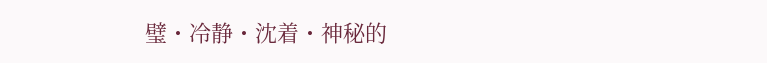璧・冷静・沈着・神秘的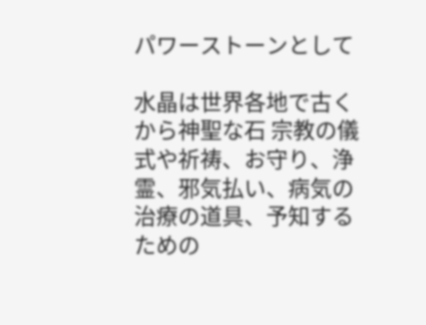パワーストーンとして

水晶は世界各地で古くから神聖な石 宗教の儀式や祈祷、お守り、浄霊、邪気払い、病気の治療の道具、予知するための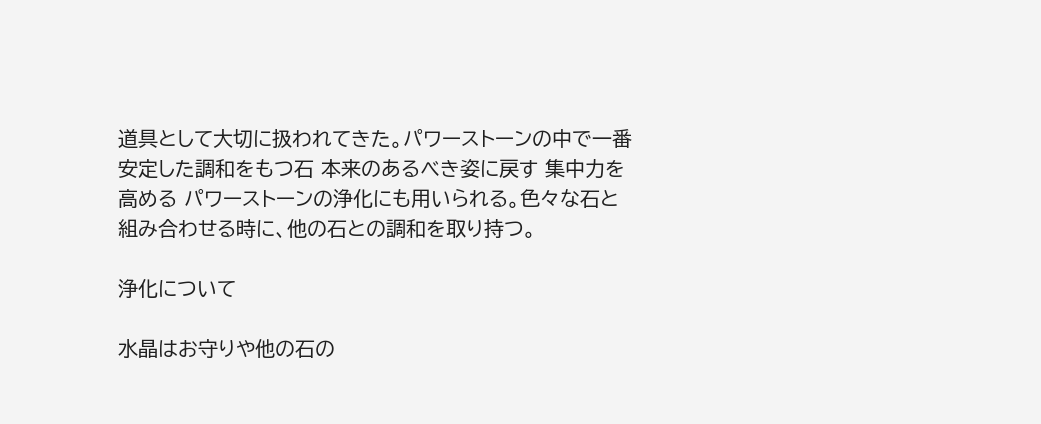道具として大切に扱われてきた。パワーストーンの中で一番安定した調和をもつ石 本来のあるべき姿に戻す 集中力を高める パワーストーンの浄化にも用いられる。色々な石と組み合わせる時に、他の石との調和を取り持つ。

浄化について

水晶はお守りや他の石の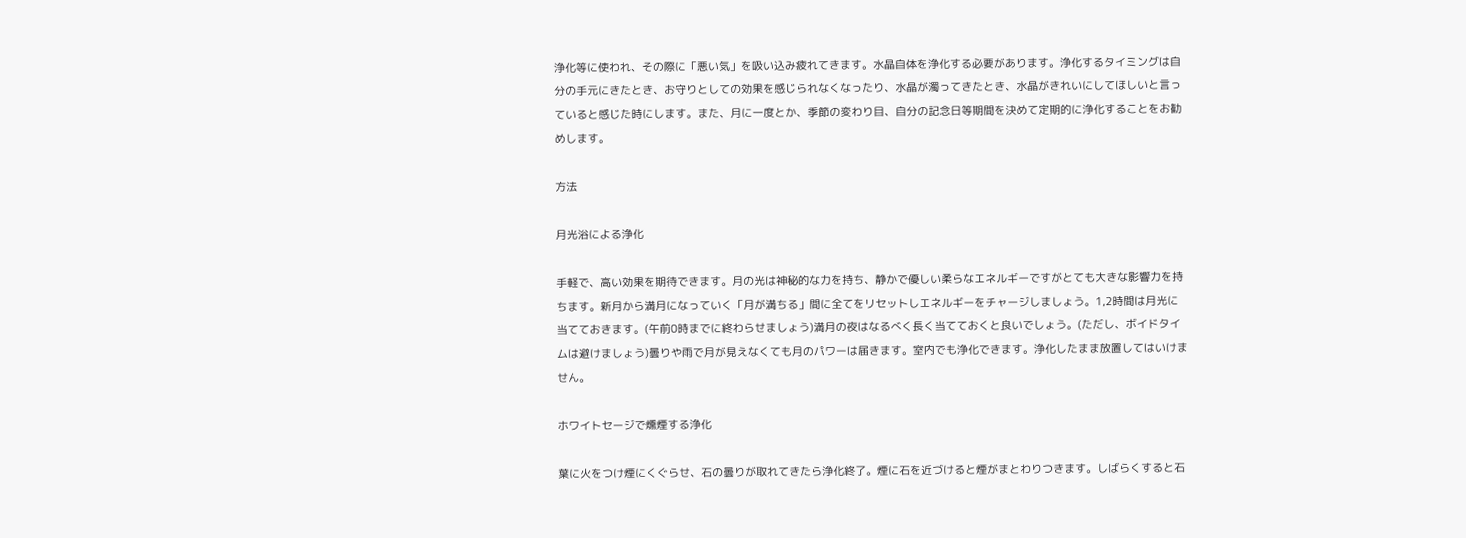浄化等に使われ、その際に「悪い気」を吸い込み疲れてきます。水晶自体を浄化する必要があります。浄化するタイミングは自分の手元にきたとき、お守りとしての効果を感じられなくなったり、水晶が濁ってきたとき、水晶がきれいにしてほしいと言っていると感じた時にします。また、月に一度とか、季節の変わり目、自分の記念日等期間を決めて定期的に浄化することをお勧めします。

方法

月光浴による浄化

手軽で、高い効果を期待できます。月の光は神秘的な力を持ち、静かで優しい柔らなエネルギーですがとても大きな影響力を持ちます。新月から満月になっていく「月が満ちる」間に全てをリセットしエネルギーをチャージしましょう。1,2時間は月光に当てておきます。(午前0時までに終わらせましょう)満月の夜はなるべく長く当てておくと良いでしょう。(ただし、ボイドタイムは避けましょう)曇りや雨で月が見えなくても月のパワーは届きます。室内でも浄化できます。浄化したまま放置してはいけません。

ホワイトセージで燻煙する浄化

葉に火をつけ煙にくぐらせ、石の曇りが取れてきたら浄化終了。煙に石を近づけると煙がまとわりつきます。しばらくすると石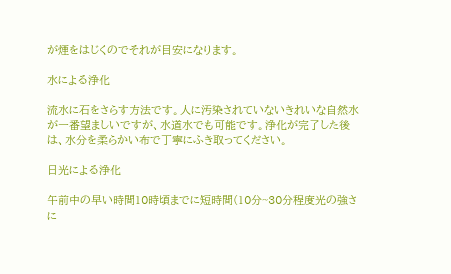が煙をはじくのでそれが目安になります。

水による浄化

流水に石をさらす方法です。人に汚染されていないきれいな自然水が一番望ましいですが、水道水でも可能です。浄化が完了した後は、水分を柔らかい布で丁寧にふき取ってください。

日光による浄化

午前中の早い時間10時頃までに短時間(10分~30分程度光の強さに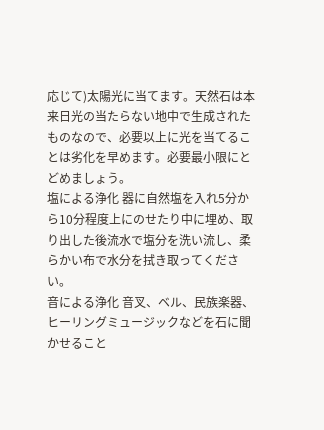応じて)太陽光に当てます。天然石は本来日光の当たらない地中で生成されたものなので、必要以上に光を当てることは劣化を早めます。必要最小限にとどめましょう。
塩による浄化 器に自然塩を入れ5分から10分程度上にのせたり中に埋め、取り出した後流水で塩分を洗い流し、柔らかい布で水分を拭き取ってください。
音による浄化 音叉、ベル、民族楽器、ヒーリングミュージックなどを石に聞かせること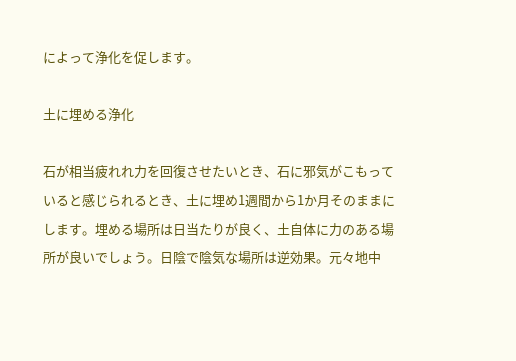によって浄化を促します。

土に埋める浄化

石が相当疲れれ力を回復させたいとき、石に邪気がこもっていると感じられるとき、土に埋め1週間から1か月そのままにします。埋める場所は日当たりが良く、土自体に力のある場所が良いでしょう。日陰で陰気な場所は逆効果。元々地中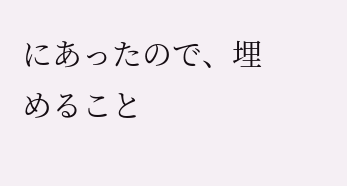にあったので、埋めること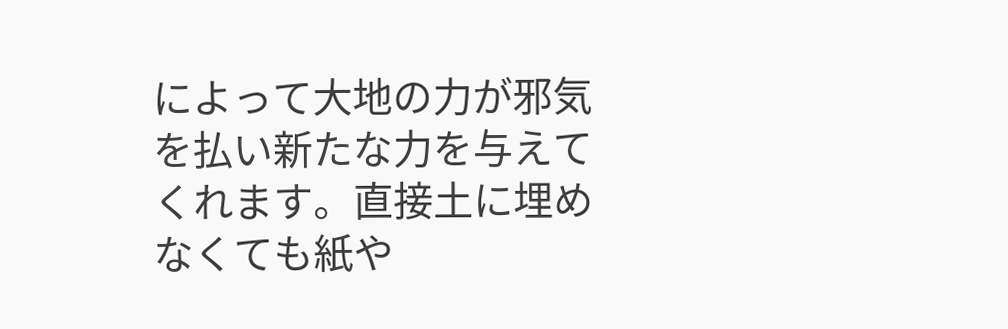によって大地の力が邪気を払い新たな力を与えてくれます。直接土に埋めなくても紙や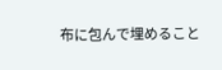布に包んで埋めること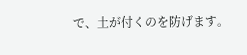で、土が付くのを防げます。